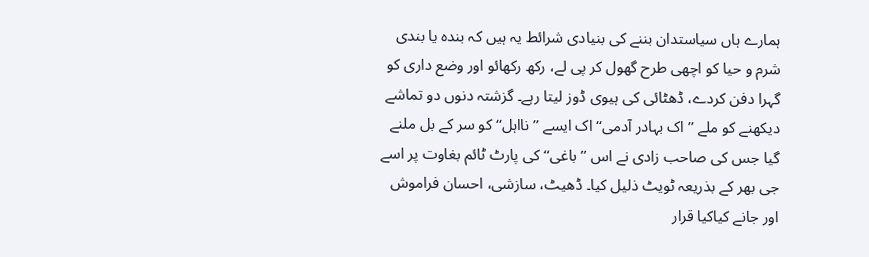ہمارے ہاں سیاستدان بننے کی بنیادی شرائط یہ ہیں کہ بندہ یا بندی شرم و حیا کو اچھی طرح گھول کر پی لے، رکھ رکھائو اور وضع داری کو گہرا دفن کردے، ڈھٹائی کی ہیوی ڈوز لیتا رہے۔ گزشتہ دنوں دو تماشے دیکھنے کو ملے ’’اک بہادر آدمی‘‘ اک ایسے ’’نااہل‘‘ کو سر کے بل ملنے گیا جس کی صاحب زادی نے اس ’’باغی‘‘ کی پارٹ ٹائم بغاوت پر اسے جی بھر کے بذریعہ ٹویٹ ذلیل کیا۔ ڈھیٹ، سازشی، احسان فراموش اور جانے کیاکیا قرار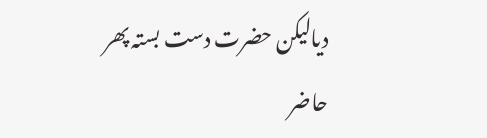دیالیکن حضرت دست بستہ پھر حاضر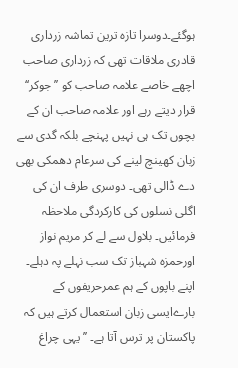ہوگئے۔دوسرا تازہ ترین تماشہ زرداری قادری ملاقات تھی کہ زرداری صاحب اچھے خاصے علامہ صاحب کو ’’جوکر‘‘ قرار دیتے رہے اور علامہ صاحب ان کے بچوں تک ہی نہیں پہنچے بلکہ گدی سے زبان کھینچ لینے کی سرعام دھمکی بھی دے ڈالی تھی۔ دوسری طرف ان کی اگلی نسلوں کی کارکردگی ملاحظہ فرمائیں۔ بلاول سے لے کر مریم نواز اورحمزہ شہباز تک سب نہلے پہ دہلے۔ اپنے باپوں کے ہم عمرحریفوں کے بارےایسی زبان استعمال کرتے ہیں کہ پاکستان پر ترس آتا ہے۔ ’’یہی چراغ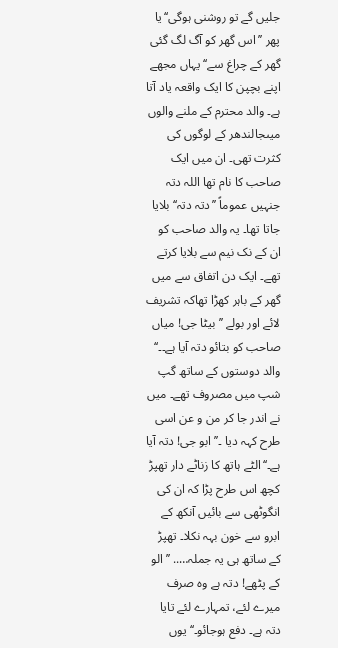جلیں گے تو روشنی ہوگی‘‘یا پھر ’’اس گھر کو آگ لگ گئی گھر کے چراغ سے‘‘ یہاں مجھے اپنے بچپن کا ایک واقعہ یاد آتا ہے۔ والد محترم کے ملنے والوں میںجالندھر کے لوگوں کی کثرت تھی۔ ان میں ایک صاحب کا نام تھا اللہ دتہ جنہیں عموماً ’’دتہ دتہ‘‘ بلایا جاتا تھا۔ یہ والد صاحب کو ان کے نک نیم سے بلایا کرتے تھے۔ ایک دن اتفاق سے میں گھر کے باہر کھڑا تھاکہ تشریف لائے اور بولے ’’بیٹا جی! میاں صاحب کو بتائو دتہ آیا ہے۔۔‘‘ والد دوستوں کے ساتھ گپ شپ میں مصروف تھے۔ میں نے اندر جا کر من و عن اسی طرح کہہ دیا ۔’’ابو جی! دتہ آیا ہے۔‘‘الٹے ہاتھ کا زناٹے دار تھپڑ کچھ اس طرح پڑا کہ ان کی انگوٹھی سے بائیں آنکھ کے ابرو سے خون بہہ نکلا۔ تھپڑ کے ساتھ ہی یہ جملہ….. ’’الو کے پٹھے! دتہ ہے وہ صرف میرے لئے، تمہارے لئے تایا دتہ ہے۔ دفع ہوجائو۔‘‘ یوں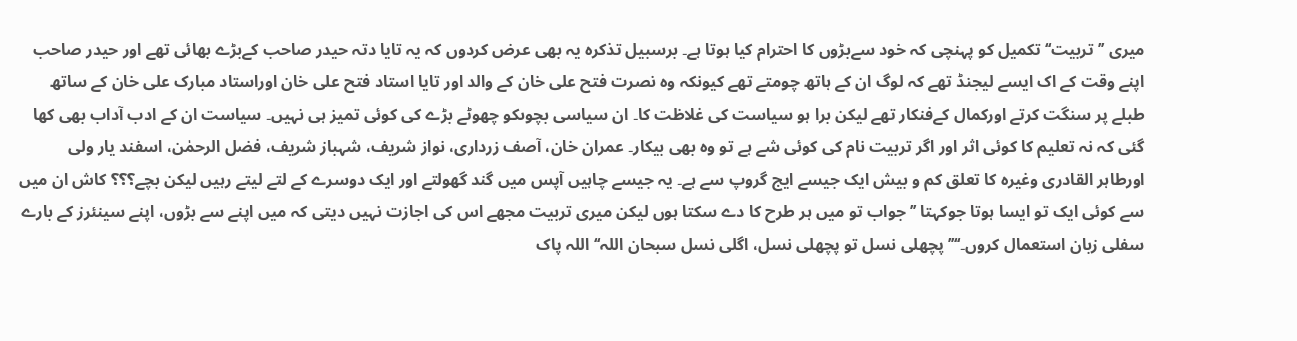میری ’’تربیت‘‘تکمیل کو پہنچی کہ خود سےبڑوں کا احترام کیا ہوتا ہے۔ برسبیل تذکرہ یہ بھی عرض کردوں کہ یہ تایا دتہ حیدر صاحب کےبڑے بھائی تھے اور حیدر صاحب اپنے وقت کے اک ایسے لیجنڈ تھے کہ لوگ ان کے ہاتھ چومتے تھے کیونکہ وہ نصرت فتح علی خان کے والد اور تایا استاد فتح علی خان اوراستاد مبارک علی خان کے ساتھ طبلے پر سنگت کرتے اورکمال کےفنکار تھے لیکن برا ہو سیاست کی غلاظت کا۔ ان سیاسی بچوںکو چھوٹے بڑے کی کوئی تمیز ہی نہیں۔ سیاست ان کے ادب آداب بھی کھا گئی کہ نہ تعلیم کا کوئی اثر اور اگر تربیت نام کی کوئی شے ہے تو وہ بھی بیکار۔ عمران خان، آصف زرداری، نواز شریف، شہباز شریف، فضل الرحمٰن، اسفند یار ولی اورطاہر القادری وغیرہ کا تعلق کم و بیش ایک جیسے ایج گروپ سے ہے۔ یہ جیسے چاہیں آپس میں گند گھولتے اور ایک دوسرے کے لتے لیتے رہیں لیکن بچے؟؟؟ کاش ان میں سے کوئی ایک تو ایسا ہوتا جوکہتا ’’جواب تو میں ہر طرح کا دے سکتا ہوں لیکن میری تربیت مجھے اس کی اجازت نہیں دیتی کہ میں اپنے سے بڑوں، اپنے سینئرز کے بارے سفلی زبان استعمال کروں۔‘‘’’پچھلی نسل تو پچھلی نسل، اگلی نسل سبحان اللہ‘‘اللہ پاک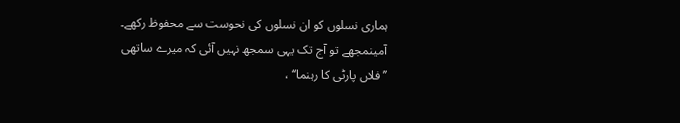ہماری نسلوں کو ان نسلوں کی نحوست سے محفوظ رکھے۔ آمینمجھے تو آج تک یہی سمجھ نہیں آئی کہ میرے ساتھی ’’فلاں پارٹی کا رہنما‘‘ ،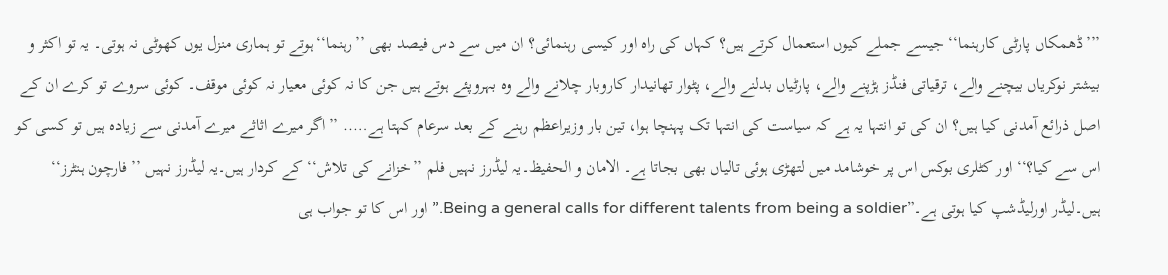’’’ڈھمکاں پارٹی کارہنما‘‘ جیسے جملے کیوں استعمال کرتے ہیں؟ کہاں کی راہ اور کیسی رہنمائی؟ ان میں سے دس فیصد بھی ’’رہنما‘‘ہوتے تو ہماری منزل یوں کھوٹی نہ ہوتی۔ یہ تو اکثر و بیشتر نوکریاں بیچنے والے، ترقیاتی فنڈز ہڑپنے والے، پارٹیاں بدلنے والے، پٹوار تھانیدار کاروبار چلانے والے وہ بہروپئے ہوتے ہیں جن کا نہ کوئی معیار نہ کوئی موقف۔ کوئی سروے تو کرے ان کے اصل ذرائع آمدنی کیا ہیں؟ ان کی تو انتہا یہ ہے کہ سیاست کی انتہا تک پہنچا ہوا، تین بار وزیراعظم رہنے کے بعد سرعام کہتا ہے….. ’’اگر میرے اثاثے میرے آمدنی سے زیادہ ہیں تو کسی کو اس سے کیا؟‘‘ اور کٹلری بوکس اس پر خوشامد میں لتھڑی ہوئی تالیاں بھی بجاتا ہے۔ الامان و الحفیظ۔یہ لیڈرز نہیں فلم ’’خزانے کی تلاش‘‘ کے کردار ہیں۔یہ لیڈرز نہیں ’’فارچون ہنٹرز‘‘ ہیں۔لیڈر اورلیڈشپ کیا ہوتی ہے۔”Being a general calls for different talents from being a soldier.”اور اس کا تو جواب ہی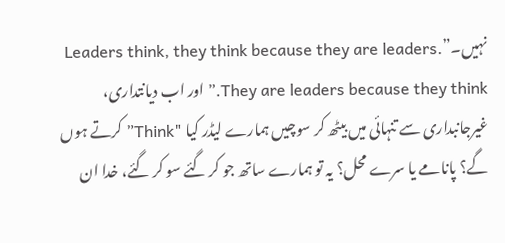نہیں۔”Leaders think, they think because they are leaders. They are leaders because they think.”اور اب دیانتداری، غیرجانبداری سے تنہائی میں بیٹھ کر سوچیں ہمارے لیڈر کیا "Think” کرتے ہوں گے؟ پانامے یا سرے محل؟ یہ تو ہمارے ساتھ جو کر گئے سو کر گئے، خدا ان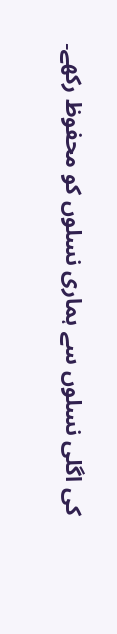کی اگلی نسلوں سے ہماری نسلوں کو محفوظ رکھے۔